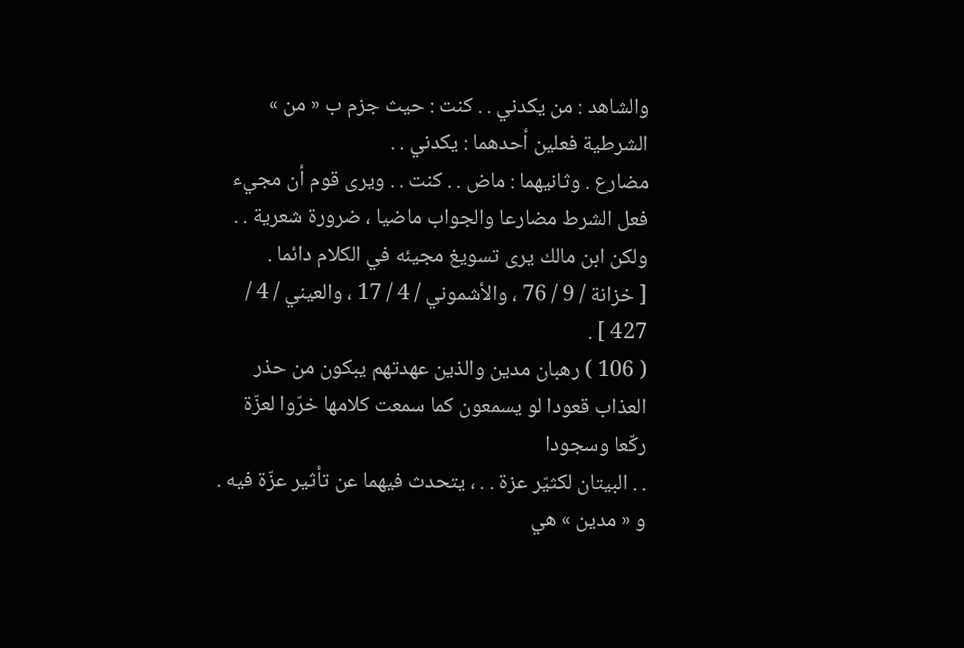والشاهد : من يكدني . . كنت : حيث جزم ب « من » الشرطية فعلين أحدهما : يكدني . .
مضارع . وثانيهما : ماض . . كنت . . ويرى قوم أن مجيء فعل الشرط مضارعا والجواب ماضيا ، ضرورة شعرية . . ولكن ابن مالك يرى تسويغ مجيئه في الكلام دائما .
[ خزانة / 9 / 76 ، والأشموني / 4 / 17 ، والعيني / 4 / 427 ] .
( 106 ) رهبان مدين والذين عهدتهم يبكون من حذر العذاب قعودا لو يسمعون كما سمعت كلامها خرّوا لعزّة ركّعا وسجودا
. . البيتان لكثيّر عزة . . ، يتحدث فيهما عن تأثير عزّة فيه . و « مدين » هي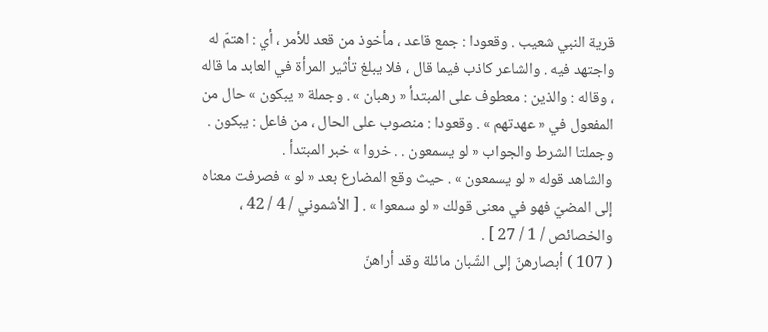قرية النبي شعيب . وقعودا : جمع قاعد ، مأخوذ من قعد للأمر ، أي : اهتمّ له واجتهد فيه . والشاعر كاذب فيما قال ، فلا يبلغ تأثير المرأة في العابد ما قاله ، وقاله : والذين : معطوف على المبتدأ « رهبان » . وجملة « يبكون » حال من المفعول في « عهدتهم » . وقعودا : منصوب على الحال ، من فاعل : يبكون . وجملتا الشرط والجواب « لو يسمعون . . خروا » خبر المبتدأ .
والشاهد قوله « لو يسمعون » . حيث وقع المضارع بعد « لو » فصرفت معناه إلى المضيّ فهو في معنى قولك « لو سمعوا » . [ الأشموني / 4 / 42 ، والخصائص / 1 / 27 ] .
( 107 ) أبصارهنّ إلى الشّبان مائلة وقد أراهنّ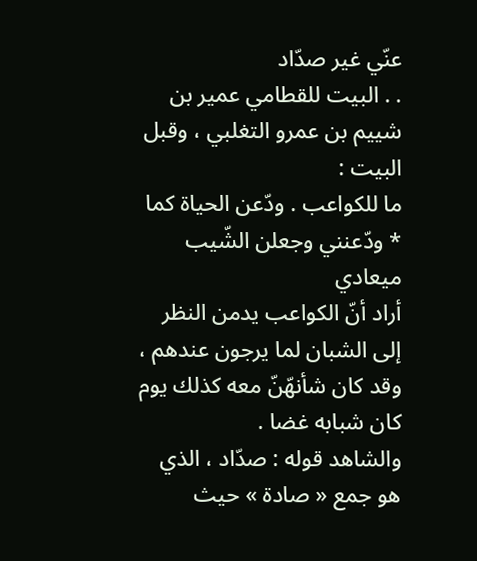عنّي غير صدّاد
. . البيت للقطامي عمير بن شييم بن عمرو التغلبي ، وقبل البيت :
ما للكواعب . ودّعن الحياة كما * ودّعنني وجعلن الشّيب ميعادي
أراد أنّ الكواعب يدمن النظر إلى الشبان لما يرجون عندهم ، وقد كان شأنهّنّ معه كذلك يوم كان شبابه غضا .
والشاهد قوله : صدّاد ، الذي هو جمع « صادة » حيث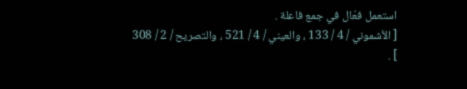استعمل فعّال في جمع فاعلة .
[ الأشموني / 4 / 133 ، والعيني / 4 / 521 ، والتصريح / 2 / 308 ] .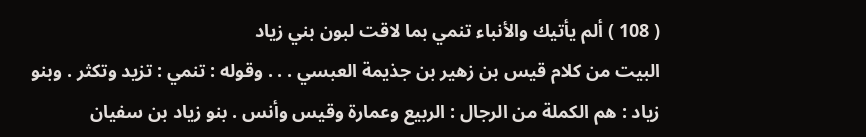( 108 ) ألم يأتيك والأنباء تنمي بما لاقت لبون بني زياد
البيت من كلام قيس بن زهير بن جذيمة العبسي . . . وقوله : تنمي : تزيد وتكثر . وبنو زياد : هم الكملة من الرجال : الربيع وعمارة وقيس وأنس . بنو زياد بن سفيان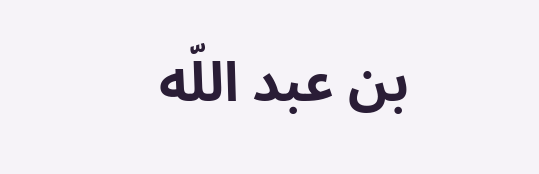بن عبد اللّه